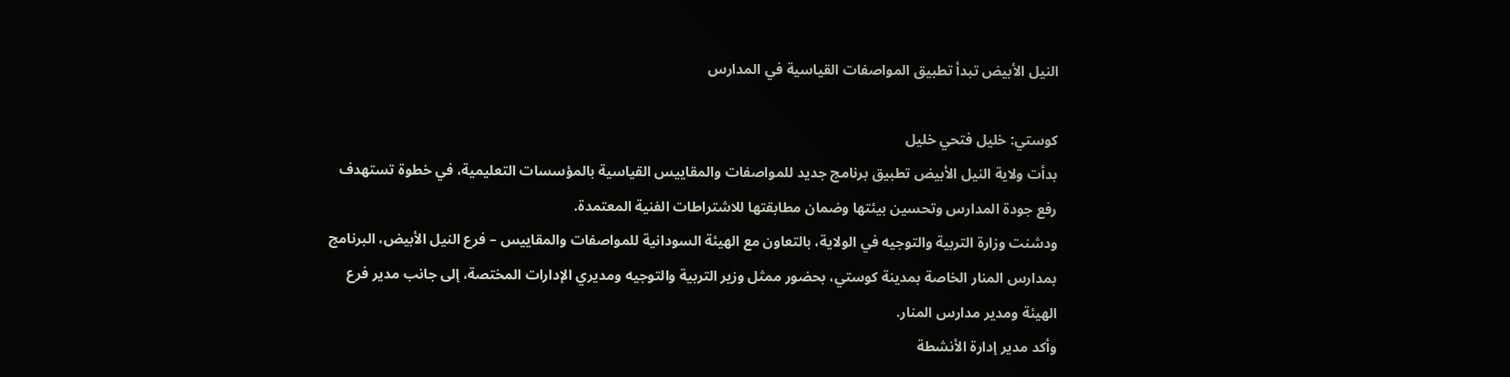النيل الأبيض تبدأ تطبيق المواصفات القياسية في المدارس

كوستي: خليل فتحي خليل
بدأت ولاية النيل الأبيض تطبيق برنامج جديد للمواصفات والمقاييس القياسية بالمؤسسات التعليمية، في خطوة تستهدف رفع جودة المدارس وتحسين بيئتها وضمان مطابقتها للاشتراطات الفنية المعتمدة.
ودشنت وزارة التربية والتوجيه في الولاية، بالتعاون مع الهيئة السودانية للمواصفات والمقاييس – فرع النيل الأبيض، البرنامج بمدارس المنار الخاصة بمدينة كوستي، بحضور ممثل وزير التربية والتوجيه ومديري الإدارات المختصة، إلى جانب مدير فرع الهيئة ومدير مدارس المنار.
وأكد مدير إدارة الأنشطة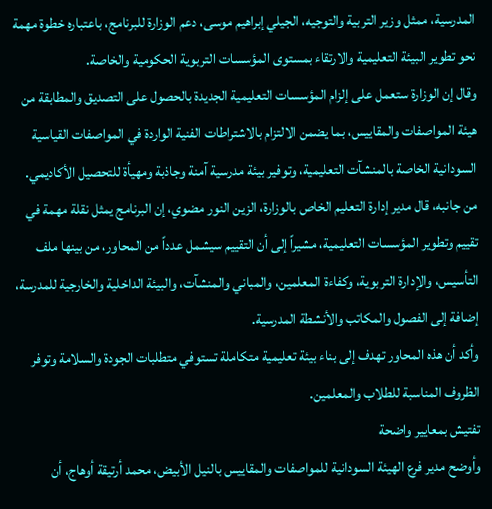المدرسية، ممثل وزير التربية والتوجيه، الجيلي إبراهيم موسى، دعم الوزارة للبرنامج، باعتباره خطوة مهمة نحو تطوير البيئة التعليمية والارتقاء بمستوى المؤسسات التربوية الحكومية والخاصة.
وقال إن الوزارة ستعمل على إلزام المؤسسات التعليمية الجديدة بالحصول على التصديق والمطابقة من هيئة المواصفات والمقاييس، بما يضمن الالتزام بالاشتراطات الفنية الواردة في المواصفات القياسية السودانية الخاصة بالمنشآت التعليمية، وتوفير بيئة مدرسية آمنة وجاذبة ومهيأة للتحصيل الأكاديمي.
من جانبه، قال مدير إدارة التعليم الخاص بالوزارة، الزين النور مضوي، إن البرنامج يمثل نقلة مهمة في تقييم وتطوير المؤسسات التعليمية، مشيراً إلى أن التقييم سيشمل عدداً من المحاور، من بينها ملف التأسيس، والإدارة التربوية، وكفاءة المعلمين، والمباني والمنشآت، والبيئة الداخلية والخارجية للمدرسة، إضافة إلى الفصول والمكاتب والأنشطة المدرسية.
وأكد أن هذه المحاور تهدف إلى بناء بيئة تعليمية متكاملة تستوفي متطلبات الجودة والسلامة وتوفر الظروف المناسبة للطلاب والمعلمين.
تفتيش بمعايير واضحة
وأوضح مدير فرع الهيئة السودانية للمواصفات والمقاييس بالنيل الأبيض، محمد أرتيقة أوهاج، أن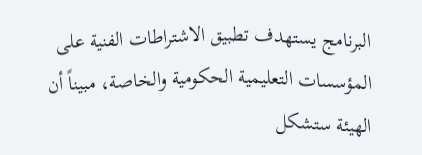البرنامج يستهدف تطبيق الاشتراطات الفنية على المؤسسات التعليمية الحكومية والخاصة، مبيناً أن الهيئة ستشكل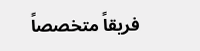فريقاً متخصصاً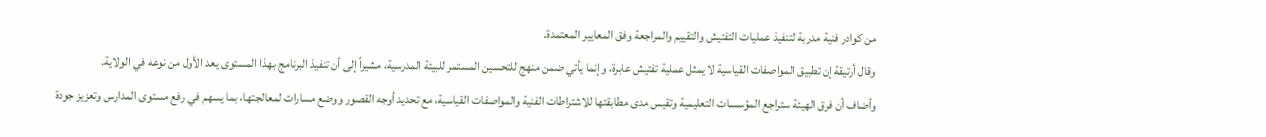من كوادر فنية مدربة لتنفيذ عمليات التفتيش والتقييم والمراجعة وفق المعايير المعتمدة.
وقال أرتيقة إن تطبيق المواصفات القياسية لا يمثل عملية تفتيش عابرة، وإنما يأتي ضمن منهج للتحسين المستمر للبيئة المدرسية، مشيراً إلى أن تنفيذ البرنامج بهذا المستوى يعد الأول من نوعه في الولاية.
وأضاف أن فرق الهيئة ستراجع المؤسسات التعليمية وتقيس مدى مطابقتها للاشتراطات الفنية والمواصفات القياسية، مع تحديد أوجه القصور ووضع مسارات لمعالجتها، بما يسهم في رفع مستوى المدارس وتعزيز جودة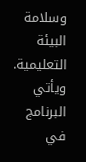وسلامة البيئة التعليمية.
ويأتي البرنامج في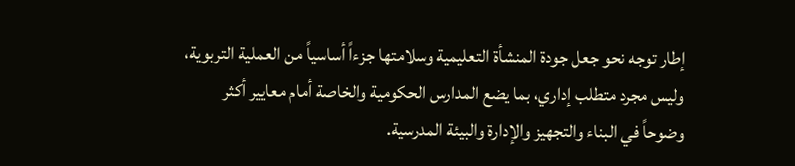إطار توجه نحو جعل جودة المنشأة التعليمية وسلامتها جزءاً أساسياً من العملية التربوية، وليس مجرد متطلب إداري، بما يضع المدارس الحكومية والخاصة أمام معايير أكثر وضوحاً في البناء والتجهيز والإدارة والبيئة المدرسية.